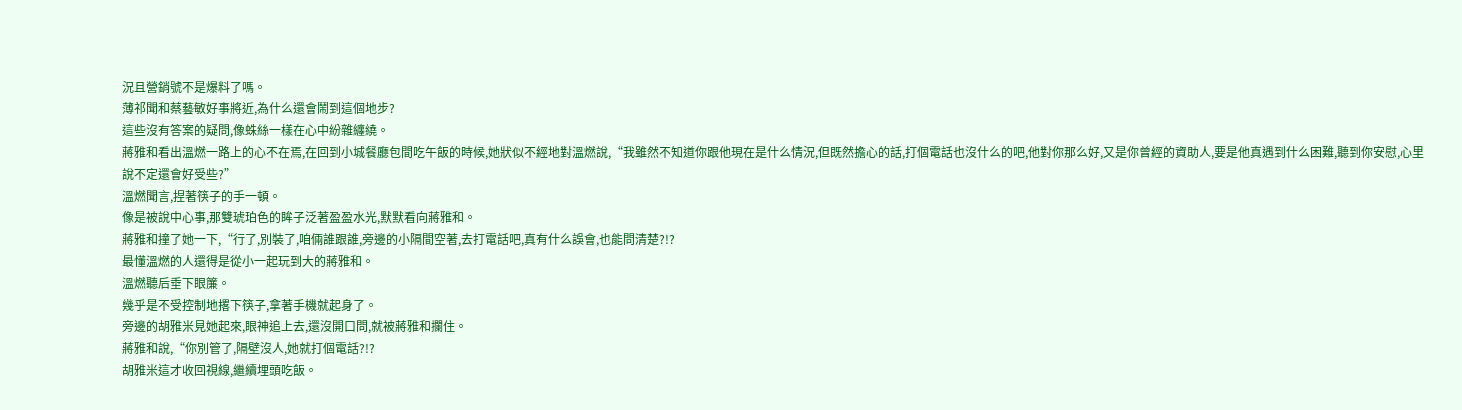況且營銷號不是爆料了嗎。
薄祁聞和蔡藝敏好事將近,為什么還會鬧到這個地步?
這些沒有答案的疑問,像蛛絲一樣在心中紛雜纏繞。
蔣雅和看出溫燃一路上的心不在焉,在回到小城餐廳包間吃午飯的時候,她狀似不經地對溫燃說,“我雖然不知道你跟他現在是什么情況,但既然擔心的話,打個電話也沒什么的吧,他對你那么好,又是你曾經的資助人,要是他真遇到什么困難,聽到你安慰,心里說不定還會好受些?”
溫燃聞言,捏著筷子的手一頓。
像是被說中心事,那雙琥珀色的眸子泛著盈盈水光,默默看向蔣雅和。
蔣雅和撞了她一下,“行了,別裝了,咱倆誰跟誰,旁邊的小隔間空著,去打電話吧,真有什么誤會,也能問清楚?!?
最懂溫燃的人還得是從小一起玩到大的蔣雅和。
溫燃聽后垂下眼簾。
幾乎是不受控制地撂下筷子,拿著手機就起身了。
旁邊的胡雅米見她起來,眼神追上去,還沒開口問,就被蔣雅和攔住。
蔣雅和說,“你別管了,隔壁沒人,她就打個電話?!?
胡雅米這才收回視線,繼續埋頭吃飯。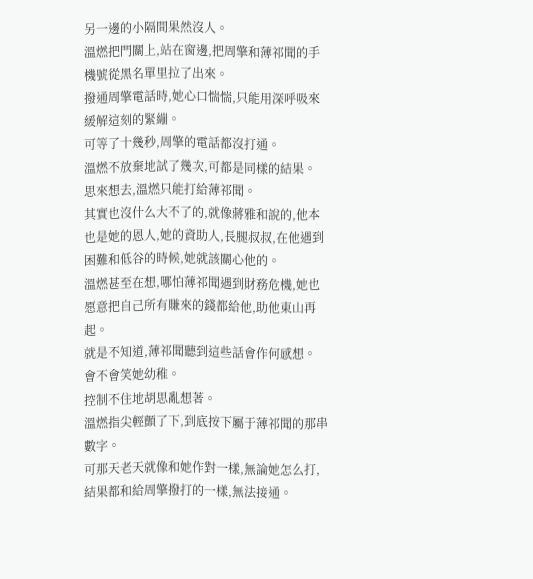另一邊的小隔間果然沒人。
溫燃把門關上,站在窗邊,把周擎和薄祁聞的手機號從黑名單里拉了出來。
撥通周擎電話時,她心口惴惴,只能用深呼吸來緩解這刻的緊繃。
可等了十幾秒,周擎的電話都沒打通。
溫燃不放棄地試了幾次,可都是同樣的結果。
思來想去,溫燃只能打給薄祁聞。
其實也沒什么大不了的,就像蔣雅和說的,他本也是她的恩人,她的資助人,長腿叔叔,在他遇到困難和低谷的時候,她就該關心他的。
溫燃甚至在想,哪怕薄祁聞遇到財務危機,她也愿意把自己所有賺來的錢都給他,助他東山再起。
就是不知道,薄祁聞聽到這些話會作何感想。
會不會笑她幼稚。
控制不住地胡思亂想著。
溫燃指尖輕顫了下,到底按下屬于薄祁聞的那串數字。
可那天老天就像和她作對一樣,無論她怎么打,結果都和給周擎撥打的一樣,無法接通。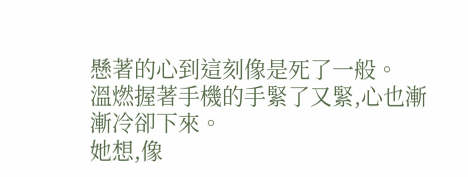懸著的心到這刻像是死了一般。
溫燃握著手機的手緊了又緊,心也漸漸冷卻下來。
她想,像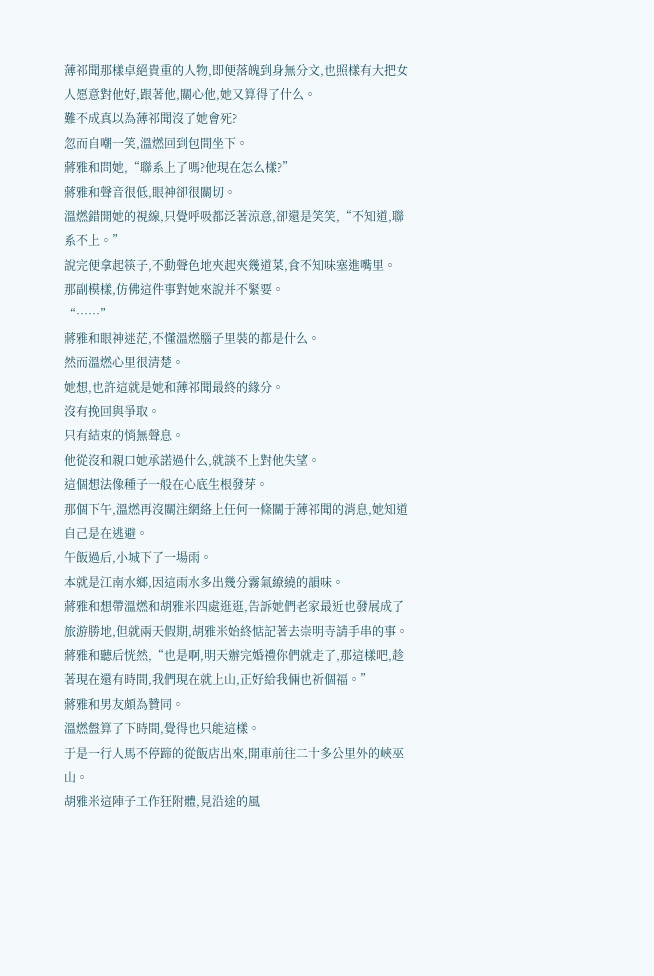薄祁聞那樣卓絕貴重的人物,即便落魄到身無分文,也照樣有大把女人愿意對他好,跟著他,關心他,她又算得了什么。
難不成真以為薄祁聞沒了她會死?
忽而自嘲一笑,溫燃回到包間坐下。
蔣雅和問她,“聯系上了嗎?他現在怎么樣?”
蔣雅和聲音很低,眼神卻很關切。
溫燃錯開她的視線,只覺呼吸都泛著涼意,卻還是笑笑,“不知道,聯系不上。”
說完便拿起筷子,不動聲色地夾起夾幾道菜,食不知味塞進嘴里。
那副模樣,仿佛這件事對她來說并不緊要。
“……”
蔣雅和眼神迷茫,不懂溫燃腦子里裝的都是什么。
然而溫燃心里很清楚。
她想,也許這就是她和薄祁聞最終的緣分。
沒有挽回與爭取。
只有結束的悄無聲息。
他從沒和親口她承諾過什么,就談不上對他失望。
這個想法像種子一般在心底生根發芽。
那個下午,溫燃再沒關注網絡上任何一條關于薄祁聞的消息,她知道自己是在逃避。
午飯過后,小城下了一場雨。
本就是江南水鄉,因這雨水多出幾分霧氣繚繞的韻味。
蔣雅和想帶溫燃和胡雅米四處逛逛,告訴她們老家最近也發展成了旅游勝地,但就兩天假期,胡雅米始終惦記著去崇明寺請手串的事。
蔣雅和聽后恍然,“也是啊,明天辦完婚禮你們就走了,那這樣吧,趁著現在還有時間,我們現在就上山,正好給我倆也祈個福。”
蔣雅和男友頗為贊同。
溫燃盤算了下時間,覺得也只能這樣。
于是一行人馬不停蹄的從飯店出來,開車前往二十多公里外的峽巫山。
胡雅米這陣子工作狂附體,見沿途的風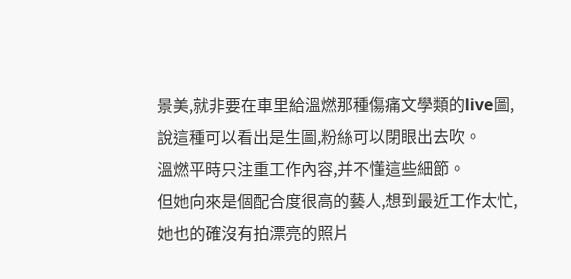景美,就非要在車里給溫燃那種傷痛文學類的live圖,說這種可以看出是生圖,粉絲可以閉眼出去吹。
溫燃平時只注重工作內容,并不懂這些細節。
但她向來是個配合度很高的藝人,想到最近工作太忙,她也的確沒有拍漂亮的照片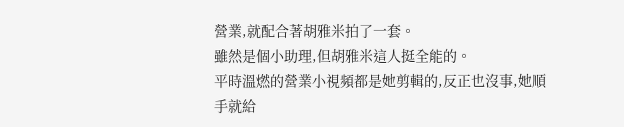營業,就配合著胡雅米拍了一套。
雖然是個小助理,但胡雅米這人挺全能的。
平時溫燃的營業小視頻都是她剪輯的,反正也沒事,她順手就給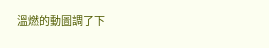溫燃的動圖調了下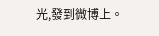光,發到微博上。